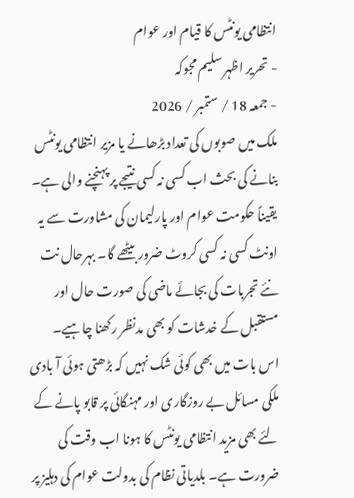انتظامی یونٹس کا قیام اور عوام
- تحریر اظہر سلیم مجوکہ
- جمعہ 18 / ستمبر / 2026
ملک میں صوبوں کی تعداد بڑھانے یا مزیر انتظامی یونٹس بنانے کی بحث اب کسی نہ کسی نتیجے پر پہنچنے والی ہے۔ یقیناً حکومت عوام اور پارلیمان کی مشاورت سے یہ اونٹ کسی نہ کسی کروٹ ضرور بیٹھے گا۔ بہرحال نت نئے تجربات کی بجائے ماضی کی صورت حال اور مستقبل کے خدشات کو بھی مدنظر رکھنا چاہیے۔
اس بات میں بھی کوئی شک نہیں کہ بڑھتی ہوئی آ بادی ملکی مسائل بے روزگاری اور مہنگائی پر قابو پانے کے لئے بھی مزید انتظامی یونٹس کا ہونا اب وقت کی ضرورت ہے۔ بلدیاتی نظام کی بدولت عوام کی دہلیز پر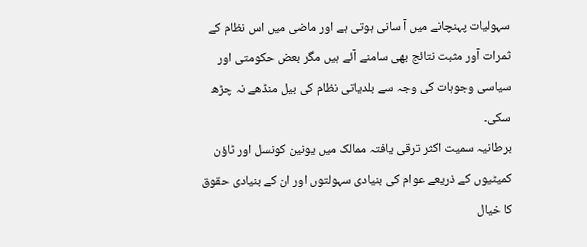سہولیات پہنچانے میں آ سانی ہوتی ہے اور ماضی میں اس نظام کے ثمرات آور مثبت نتائج بھی سامنے آئے ہیں مگر بعض حکومتی اور سیاسی وجوہات کی وجہ سے بلدیاتی نظام کی بیل منڈھے نہ چڑھ سکی۔
برطانیہ سمیت اکثر ترقی یافتہ ممالک میں یونین کونسل اور ٹاؤن کمیٹیوں کے ذریعے عوام کی بنیادی سہولتوں اور ان کے بنیادی حقوق کا خیال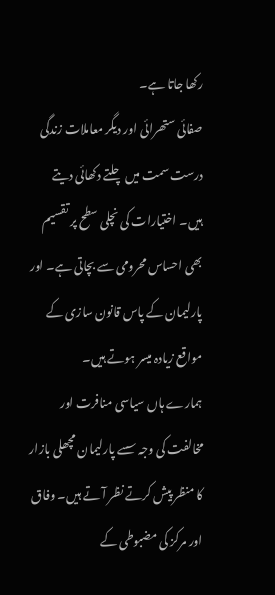رکھا جاتا ہے۔
صفائی ستھرائی اور دیگر معاملات زندگی درست سمت میں چلتے دکھائی دیتے ہیں۔ اختیارات کی نچلی سطح پر تقسیم بھی احساس محرومی سے بچاتی ہے۔ اور پارلیمان کے پاس قانون سازی کے مواقع زیادہ میسر ہوتے ہیں۔
ہمارے ہاں سیاسی منافرت اور مخالفت کی وجہ سسے پارلیمان مچھلی بازار کا منظر پیش کرتے نظر آ تے ہیں۔ وفاق اور مرکز کی مضبوطی کے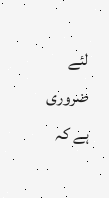لئے ضروری ہے کہ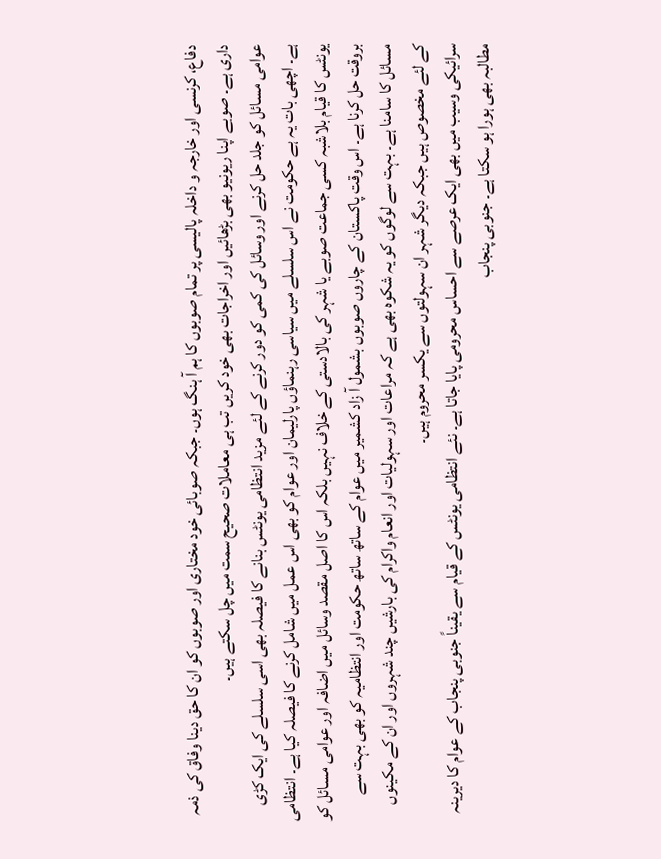دفاع، کرنسی اور خارجہ و داخلہ پالیسی پر تمام صوبوں کا ہم آ ہنگ ہوں۔ جبکہ صوبائی خود مختاری اور صوبوں کو ان کا حق دینا وفاق کی ذمہ داری ہے۔ صوبے اپنا ریونیو بھی بڑھائیں اور اخراجات بھی خود کریں تب ہی معاملات صحیح سمت میں چل سکتے ہیں۔
عوامی مسائل کو جلد حل کرنے اور وسائل کی کمی کو دور کرنے کے لئے مزید انتظامی یونٹس بنانے کا فیصلہ بھی اسی سلسلے کی ایک کڑی ہے۔ اچھی بات یہ ہے حکومت نے اس سلسلے میں سیاسی رہنماؤں پارلیمان اور عوام کو بھی اس عمل میں شامل کرنے کا فیصلہ کیا ہے۔ انتظامی یونٹس کا قیام بلاشبہ کسی جماعت صوبے یا شہر کی بالادستی کے خلاف نہیں بلکہ اس کا اصل مقصد وسائل میں اضافہ اور عوامی مسائل کو بروقت حل کرنا ہے۔ اس وقت پاکستان کے چاروں صوبوں بشمول آ زاد کشمیر میں عوام کے ساتھ ساتھ حکومت اور انتظامیہ کو بھی بہت سے مسائل کا سامنا ہے۔ بہت سے لوگوں کو یہ شکوہ بھی ہے کہ مراعات اور سہولیات اور انعام واکرام کی بارشیں چند شہروں اور ان کے مکینوں کے لئے مخصوص ہیں جبکہ دیگر شہر ان سہولتوں سے یکسر محروم ہیں۔
سرائیکی وسیب میں بھی ایک عرصے سے احساس محرومی پایا جاتا ہے۔ نئے انتظامی یونٹس کے قیام سے یقیناً جنوبی پنجاب کے عوام کا دیرینہ مطالبہ بھی ہورا ہو سکتا ہے۔ جنوبی پنجاب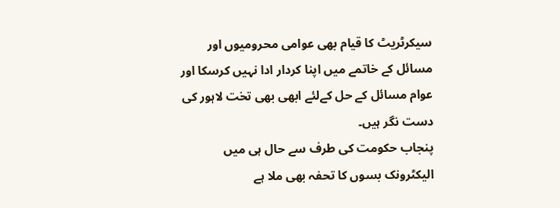سیکرٹریٹ کا قیام بھی عوامی محرومیوں اور مسائل کے خاتمے میں اپنا کردار ادا نہیں کرسکا اور عوام مسائل کے حل کےلئے ابھی بھی تخت لاہور کی دست نگر ہیں۔
پنجاب حکومت کی طرف سے حال ہی میں الیکٹرونک بسوں کا تحفہ بھی ملا ہے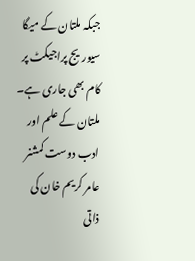جبکہ ملتان کے میگا سیوریج پراجیکٹ پر کام بھی جاری ہے۔ ملتان کے علم اور ادب دوست کمشنر عامر کریم خان کی ذاتی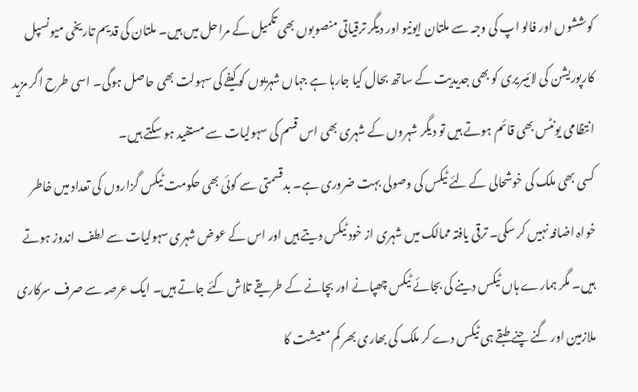کوششوں اور فالو اپ کی وجہ سے ملتان ایونیو اور دیگر ترقیاتی منصوبوں بھی تکمیل کے مراحل میں ہیں۔ ملتان کی قدیم تاریخی میونسپل کارپوریشن کی لائیبریری کو بھی جدیدیت کے ساتھ بحال کیا جارہا ہے جہاں شہریوں کو کیفے کی سہولت بھی حاصل ہوگی۔ اسی طرح اگر مزید انتظامی یونٹس بھی قائم ہوتے ہیں تو دیگر شہروں کے شہری بھی اس قسم کی سہولیات سے مستفید ہو سکتے ہیں۔
کسی بھی ملک کی خوشحالی کے لئے ٹیکس کی وصولی بہت ضروری ہے۔ بدقسمتی سے کوئی بھی حکومت ٹیکس گزاروں کی تعداد میں خاطر خواہ اضافہ نہیں کر سکی۔ ترقی یافتہ ممالک میں شہری از خود ٹیکس دیتے ہیں اور اس کے عوض شہری سہولیات سے لطف اندوز ہوتے ہیں۔ مگر ہمارے ہاں ٹیکس دینے کی بجائے ٹیکس چھپانے اور بچانے کے طریقے تلاش کئے جاتے ہیں۔ ایک عرصہ سے صرف سرکاری ملازمین اور گنے چنے طبقے ہی ٹیکس دے کر ملک کی بھاری بھر کم معیشت کا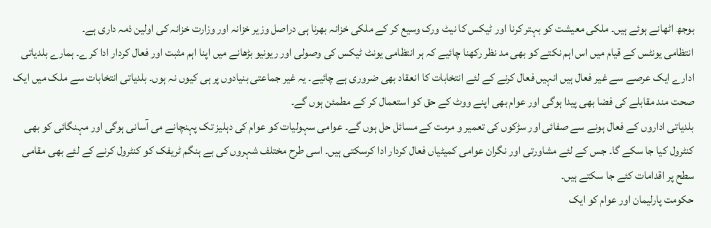بوجھ اٹھانے ہوئے ہیں۔ ملکی معیشت کو بہتر کرنا اور ٹیکس کا نیٹ ورک وسیع کر کے ملکی خزانہ بھرنا ہی دراصل وزیر خزانہ اور وزارت خزانہ کی اولین ذمہ داری ہے۔
انتظامی یونٹس کے قیام میں اس اہم نکتے کو بھی مد نظر رکھنا چائیے کہ ہر انتظامی یونٹ ٹیکس کی وصولی اور ریونیو بڑھانے میں اپنا اہم مثبت اور فعال کردار ادا کرے۔ ہمارے بلدیاتی ادارے ایک عرصے سے غیر فعال ہیں انہیں فعال کرنے کے لئے انتخابات کا انعقاد بھی ضروری ہے چائیے۔ یہ غیر جماعتی بنیادوں پر ہی کیوں نہ ہوں۔ بلدیاتی انتخابات سے ملک میں ایک صحت مند مقابلے کی فضا بھی پیدا ہوگی اور عوام بھی اپنے ووٹ کے حق کو استعمال کر کے مطمئن ہوں گے۔
بلدیاتی اداروں کے فعال ہونے سے صفائی اور سڑکوں کی تعمیر و مرمت کے مسائل حل ہوں گے۔ عوامی سہولیات کو عوام کی دہلیز تک پہنچانے می آسانی ہوگی اور مہنگائی کو بھی کنٹرول کیا جا سکے گا۔ جس کے لئے مشاورتی اور نگران عوامی کمیٹیاں فعال کردار ادا کرسکتی ہیں۔ اسی طرح مختلف شہروں کی بے ہنگم ٹریفک کو کنٹرول کرنے کے لئے بھی مقامی سطح پر اقدامات کئے جا سکتے ہیں۔
حکومت پارلیمان اور عوام کو ایک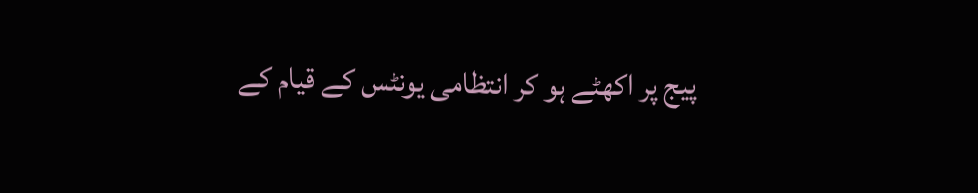پیج پر اکھٹے ہو کر انتظامی یونٹس کے قیام کے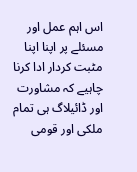اس اہم عمل اور مسئلے پر اپنا اپنا مٹبت کردار ادا کرنا چاہیے کہ مشاورت اور ڈائیلاگ ہی تمام ملکی اور قومی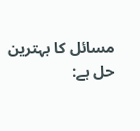مسائل کا بہترین حل ہے: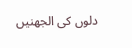دلوں کی الجھنیں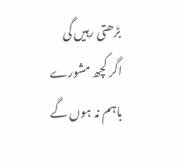بڑھتی رہیں گی
اگر کچھ مشورے باہم نہ ہوں گے